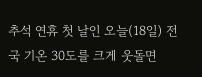추석 연휴 첫 날인 오늘(18일) 전국 기온 30도를 크게 웃돌면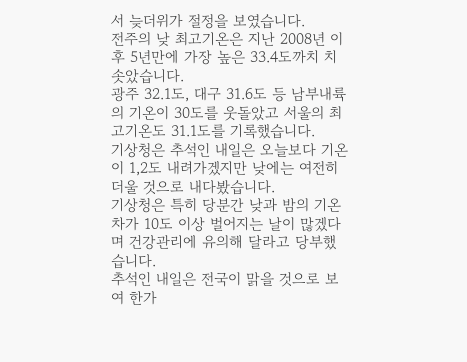서 늦더위가 절정을 보였습니다.
전주의 낮 최고기온은 지난 2008년 이후 5년만에 가장 높은 33.4도까치 치솟았습니다.
광주 32.1도, 대구 31.6도 등 남부내륙의 기온이 30도를 웃돌았고 서울의 최고기온도 31.1도를 기록했습니다.
기상청은 추석인 내일은 오늘보다 기온이 1,2도 내려가겠지만 낮에는 여전히 더울 것으로 내다봤습니다.
기상청은 특히 당분간 낮과 밤의 기온 차가 10도 이상 벌어지는 날이 많겠다며 건강관리에 유의해 달라고 당부했습니다.
추석인 내일은 전국이 맑을 것으로 보여 한가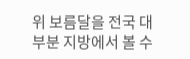위 보름달을 전국 대부분 지방에서 볼 수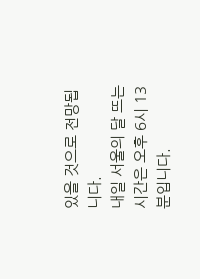있을 것으로 전망됩니다.
내일 서울의 달 뜨는 시간은 오후 6시 13분입니다.